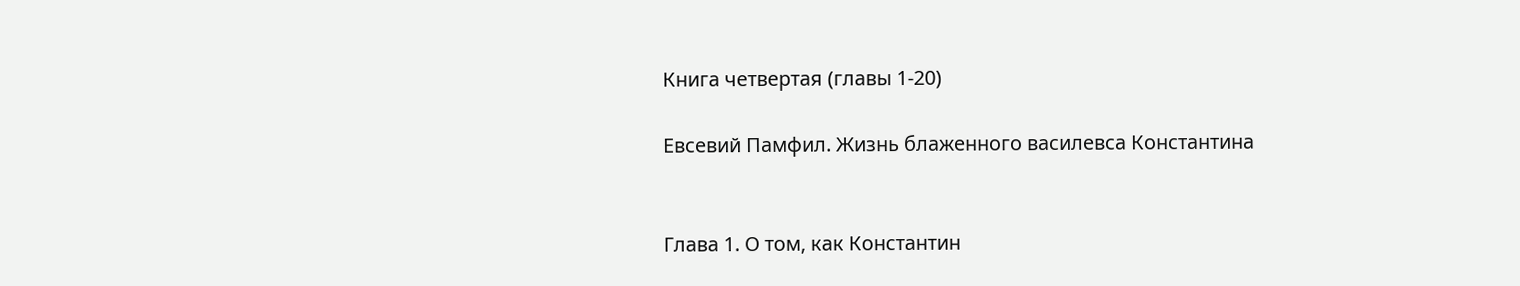Книга четвертая (главы 1-20)

Евсевий Памфил. Жизнь блаженного василевса Константина


Глава 1. О том, как Константин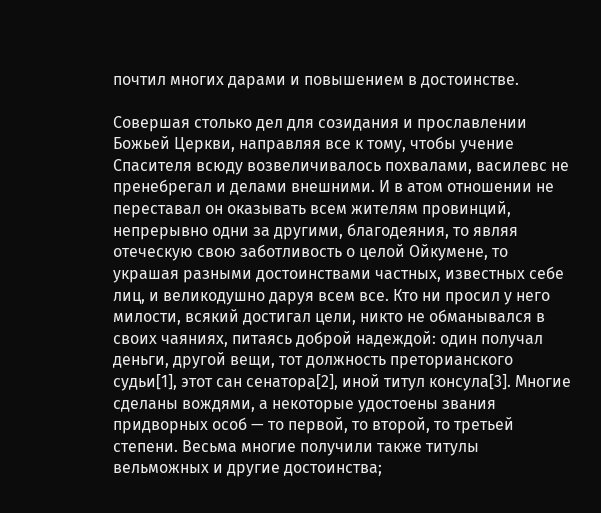почтил многих дарами и повышением в достоинстве.

Совершая столько дел для созидания и прославлении Божьей Церкви, направляя все к тому, чтобы учение Спасителя всюду возвеличивалось похвалами, василевс не пренебрегал и делами внешними. И в атом отношении не переставал он оказывать всем жителям провинций, непрерывно одни за другими, благодеяния, то являя отеческую свою заботливость о целой Ойкумене, то украшая разными достоинствами частных, известных себе лиц, и великодушно даруя всем все. Кто ни просил у него милости, всякий достигал цели, никто не обманывался в своих чаяниях, питаясь доброй надеждой: один получал деньги, другой вещи, тот должность преторианского судьи[1], этот сан сенатора[2], иной титул консула[3]. Многие сделаны вождями, а некоторые удостоены звания придворных особ — то первой, то второй, то третьей степени. Весьма многие получили также титулы вельможных и другие достоинства;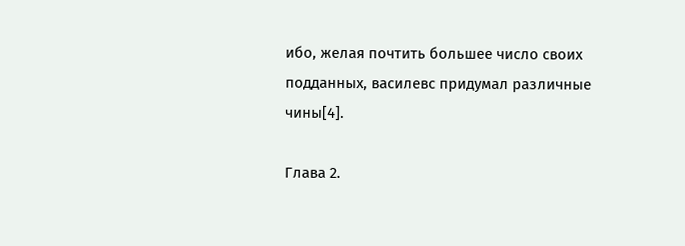ибо, желая почтить большее число своих подданных, василевс придумал различные чины[4].

Глава 2.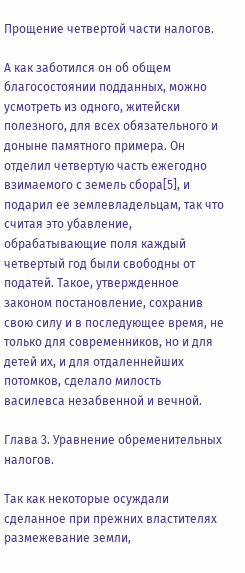Прощение четвертой части налогов.

А как заботился он об общем благосостоянии подданных, можно усмотреть из одного, житейски полезного, для всех обязательного и доныне памятного примера. Он отделил четвертую часть ежегодно взимаемого с земель сбора[5], и подарил ее землевладельцам, так что считая это убавление, обрабатывающие поля каждый четвертый год были свободны от податей. Такое, утвержденное законом постановление, сохранив свою силу и в последующее время, не только для современников, но и для детей их, и для отдаленнейших потомков, сделало милость василевса незабвенной и вечной.

Глава 3. Уравнение обременительных налогов.

Так как некоторые осуждали сделанное при прежних властителях размежевание земли,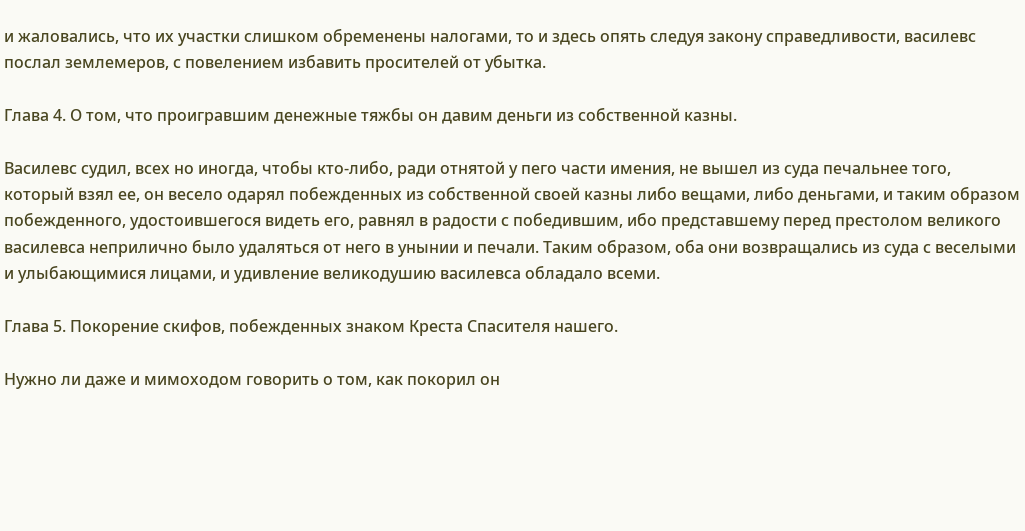и жаловались, что их участки слишком обременены налогами, то и здесь опять следуя закону справедливости, василевс послал землемеров, с повелением избавить просителей от убытка.

Глава 4. О том, что проигравшим денежные тяжбы он давим деньги из собственной казны.

Василевс судил, всех но иногда, чтобы кто-либо, ради отнятой у пего части имения, не вышел из суда печальнее того, который взял ее, он весело одарял побежденных из собственной своей казны либо вещами, либо деньгами, и таким образом побежденного, удостоившегося видеть его, равнял в радости с победившим, ибо представшему перед престолом великого василевса неприлично было удаляться от него в унынии и печали. Таким образом, оба они возвращались из суда с веселыми и улыбающимися лицами, и удивление великодушию василевса обладало всеми.

Глава 5. Покорение скифов, побежденных знаком Креста Спасителя нашего.

Нужно ли даже и мимоходом говорить о том, как покорил он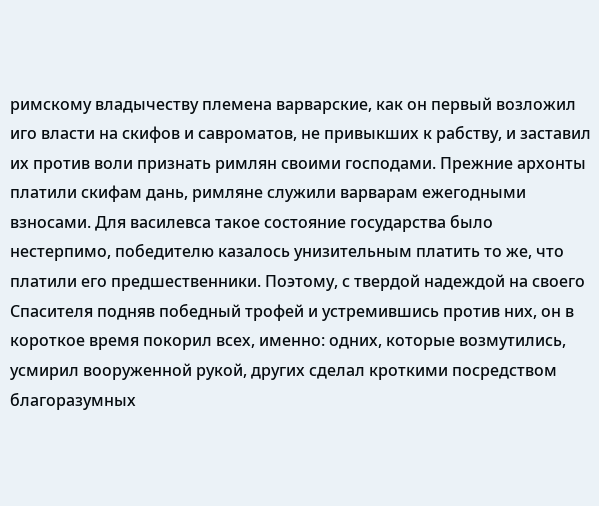римскому владычеству племена варварские, как он первый возложил иго власти на скифов и савроматов, не привыкших к рабству, и заставил их против воли признать римлян своими господами. Прежние архонты платили скифам дань, римляне служили варварам ежегодными взносами. Для василевса такое состояние государства было нестерпимо, победителю казалось унизительным платить то же, что платили его предшественники. Поэтому, с твердой надеждой на своего Спасителя подняв победный трофей и устремившись против них, он в короткое время покорил всех, именно: одних, которые возмутились, усмирил вооруженной рукой, других сделал кроткими посредством благоразумных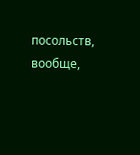посольств, вообще,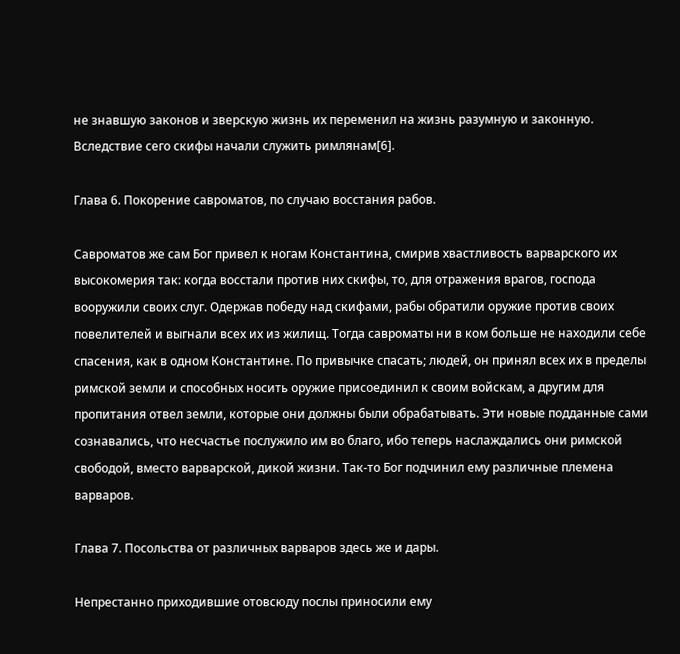не знавшую законов и зверскую жизнь их переменил на жизнь разумную и законную. Вследствие сего скифы начали служить римлянам[6].

Глава 6. Покорение савроматов, по случаю восстания рабов.

Савроматов же сам Бог привел к ногам Константина, смирив хвастливость варварского их высокомерия так: когда восстали против них скифы, то, для отражения врагов, господа вооружили своих слуг. Одержав победу над скифами, рабы обратили оружие против своих повелителей и выгнали всех их из жилищ. Тогда савроматы ни в ком больше не находили себе спасения, как в одном Константине. По привычке спасать; людей, он принял всех их в пределы римской земли и способных носить оружие присоединил к своим войскам, а другим для пропитания отвел земли, которые они должны были обрабатывать. Эти новые подданные сами сознавались, что несчастье послужило им во благо, ибо теперь наслаждались они римской свободой, вместо варварской, дикой жизни. Так-то Бог подчинил ему различные племена варваров.

Глава 7. Посольства от различных варваров здесь же и дары.

Непрестанно приходившие отовсюду послы приносили ему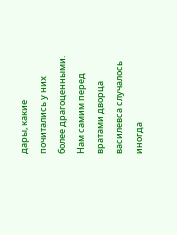дары, какие почитались у них более драгоценными. Нам самим перед вратами дворца василевса случалось иногда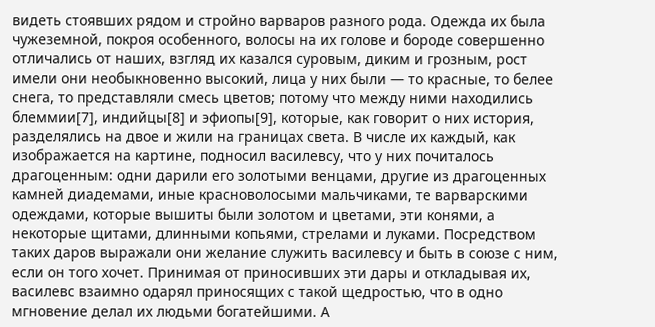видеть стоявших рядом и стройно варваров разного рода. Одежда их была чужеземной, покроя особенного, волосы на их голове и бороде совершенно отличались от наших, взгляд их казался суровым, диким и грозным, рост имели они необыкновенно высокий, лица у них были — то красные, то белее снега, то представляли смесь цветов; потому что между ними находились блеммии[7], индийцы[8] и эфиопы[9], которые, как говорит о них история, разделялись на двое и жили на границах света. В числе их каждый, как изображается на картине, подносил василевсу, что у них почиталось драгоценным: одни дарили его золотыми венцами, другие из драгоценных камней диадемами, иные красноволосыми мальчиками, те варварскими одеждами, которые вышиты были золотом и цветами, эти конями, а некоторые щитами, длинными копьями, стрелами и луками. Посредством таких даров выражали они желание служить василевсу и быть в союзе с ним, если он того хочет. Принимая от приносивших эти дары и откладывая их, василевс взаимно одарял приносящих с такой щедростью, что в одно мгновение делал их людьми богатейшими. А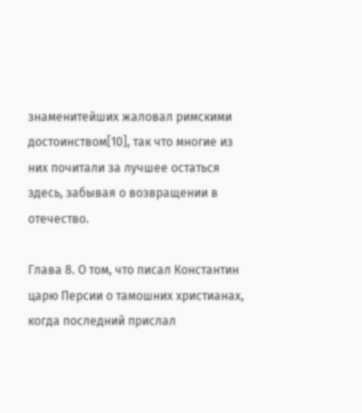знаменитейших жаловал римскими достоинством[10], так что многие из них почитали за лучшее остаться здесь, забывая о возвращении в отечество.

Глава 8. О том, что писал Константин царю Персии о тамошних христианах, когда последний прислал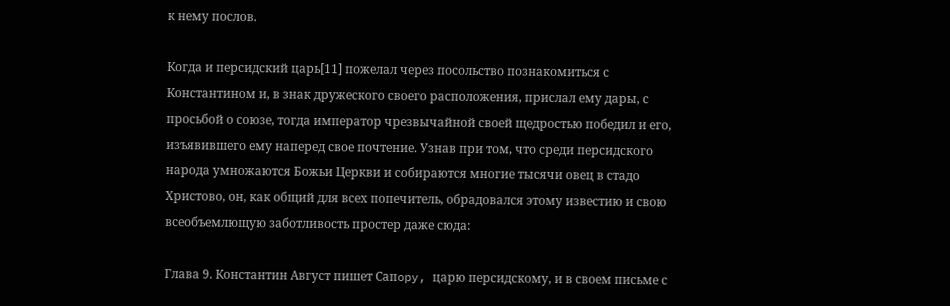к нему послов.

Когда и персидский царь[11] пожелал через посольство познакомиться с Константином и, в знак дружеского своего расположения, прислал ему дары, с просьбой о союзе, тогда император чрезвычайной своей щедростью победил и его, изъявившего ему наперед свое почтение. Узнав при том, что среди персидского народа умножаются Божьи Церкви и собираются многие тысячи овец в стадо Христово, он, как общий для всех попечитель, обрадовался этому известию и свою всеобъемлющую заботливость простер даже сюда:

Глава 9. Константин Август пишет Caпopy, царю персидскому, и в своем письме с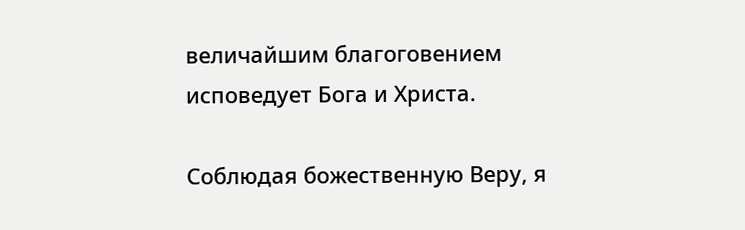величайшим благоговением исповедует Бога и Христа.

Соблюдая божественную Веру, я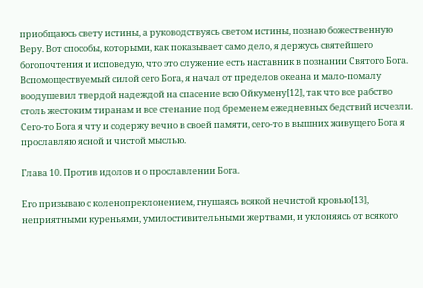приобщаюсь свету истины, а руководствуясь светом истины, познаю божественную Веру. Вот способы, которыми, как показывает само дело, я держусь святейшего богопочтения и исповедую, что это служение есть наставник в познании Святого Бога. Вспомоществуемый силой сего Бога, я начал от пределов океана и мало-помалу воодушевил твердой надеждой на спасение всю Ойкумену[12], так что все рабство столь жестоким тиранам и все стенание под бременем ежедневных бедствий исчезли. Сего-то Бога я чту и содержу вечно в своей памяти, сего-то в вышних живущего Бога я прославляю ясной и чистой мыслью.

Глава 10. Против идолов и о прославлении Бога.

Его призываю с коленопреклонением, гнушаясь всякой нечистой кровью[13], неприятными куреньями, умилостивительными жертвами, и уклоняясь от всякого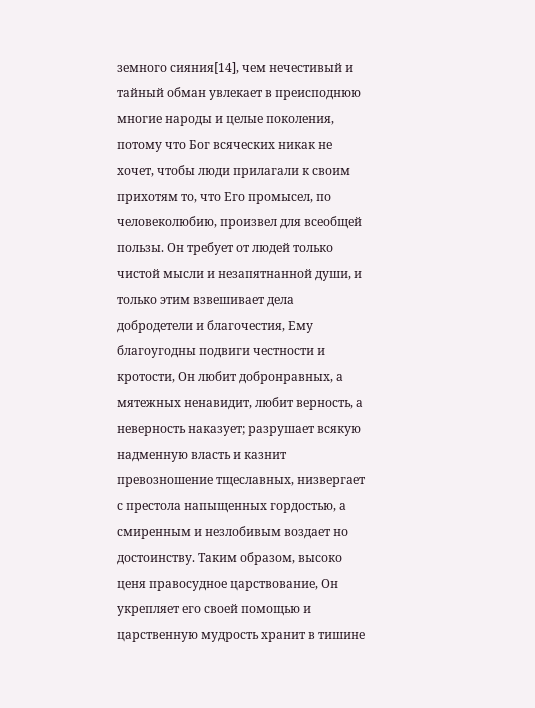земного сияния[14], чем нечестивый и тайный обман увлекает в преисподнюю многие народы и целые поколения, потому что Бог всяческих никак не хочет, чтобы люди прилагали к своим прихотям то, что Его промысел, по человеколюбию, произвел для всеобщей пользы. Он требует от людей только чистой мысли и незапятнанной души, и только этим взвешивает дела добродетели и благочестия, Ему благоугодны подвиги честности и кротости, Он любит добронравных, а мятежных ненавидит, любит верность, а неверность наказует; разрушает всякую надменную власть и казнит превозношение тщеславных, низвергает с престола напыщенных гордостью, а смиренным и незлобивым воздает но достоинству. Таким образом, высоко ценя правосудное царствование, Он укрепляет его своей помощью и царственную мудрость хранит в тишине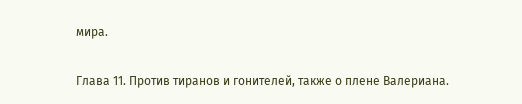мира.

Глава 11. Против тиранов и гонителей, также о плене Валериана.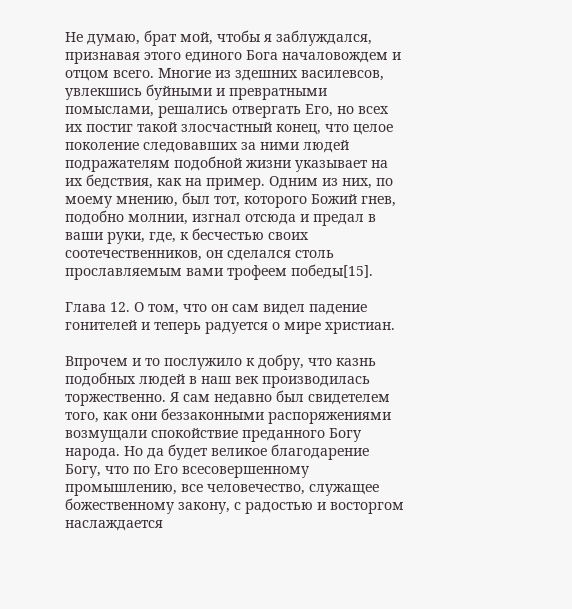Не думаю, брат мой, чтобы я заблуждался, признавая этого единого Бога началовождем и отцом всего. Многие из здешних василевсов, увлекшись буйными и превратными помыслами, решались отвергать Его, но всех их постиг такой злосчастный конец, что целое поколение следовавших за ними людей подражателям подобной жизни указывает на их бедствия, как на пример. Одним из них, по моему мнению, был тот, которого Божий гнев, подобно молнии, изгнал отсюда и предал в ваши руки, где, к бесчестью своих соотечественников, он сделался столь прославляемым вами трофеем победы[15].

Глава 12. О том, что он сам видел падение гонителей и теперь радуется о мире христиан.

Впрочем и то послужило к добру, что казнь подобных людей в наш век производилась торжественно. Я сам недавно был свидетелем того, как они беззаконными распоряжениями возмущали спокойствие преданного Богу народа. Но да будет великое благодарение Богу, что по Его всесовершенному промышлению, все человечество, служащее божественному закону, с радостью и восторгом наслаждается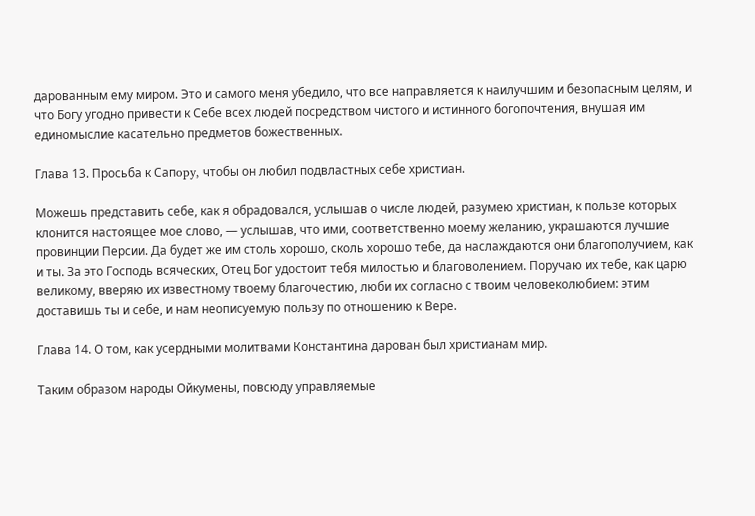дарованным ему миром. Это и самого меня убедило, что все направляется к наилучшим и безопасным целям, и что Богу угодно привести к Себе всех людей посредством чистого и истинного богопочтения, внушая им единомыслие касательно предметов божественных.

Глава 13. Просьба к Caпopy, чтобы он любил подвластных себе христиан.

Можешь представить себе, как я обрадовался, услышав о числе людей, разумею христиан, к пользе которых клонится настоящее мое слово, — услышав, что ими, соответственно моему желанию, украшаются лучшие провинции Персии. Да будет же им столь хорошо, сколь хорошо тебе, да наслаждаются они благополучием, как и ты. За это Господь всяческих, Отец Бог удостоит тебя милостью и благоволением. Поручаю их тебе, как царю великому, вверяю их известному твоему благочестию, люби их согласно с твоим человеколюбием: этим доставишь ты и себе, и нам неописуемую пользу по отношению к Вере.

Глава 14. О том, как усердными молитвами Константина дарован был христианам мир.

Таким образом народы Ойкумены, повсюду управляемые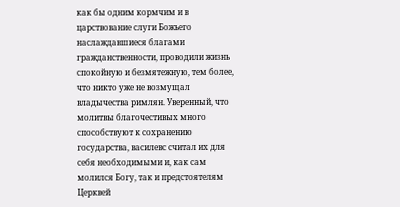как бы одним кормчим и в царствование слуги Божьего наслаждавшиеся благами гражданственности, проводили жизнь спокойную и безмятежную, тем более, что никто уже не возмущал владычества римлян. Уверенный, что молитвы благочестивых много способствуют к сохранению государства, василевс считал их для себя необходимыми и, как сам молился Богу, так и предстоятелям Церквей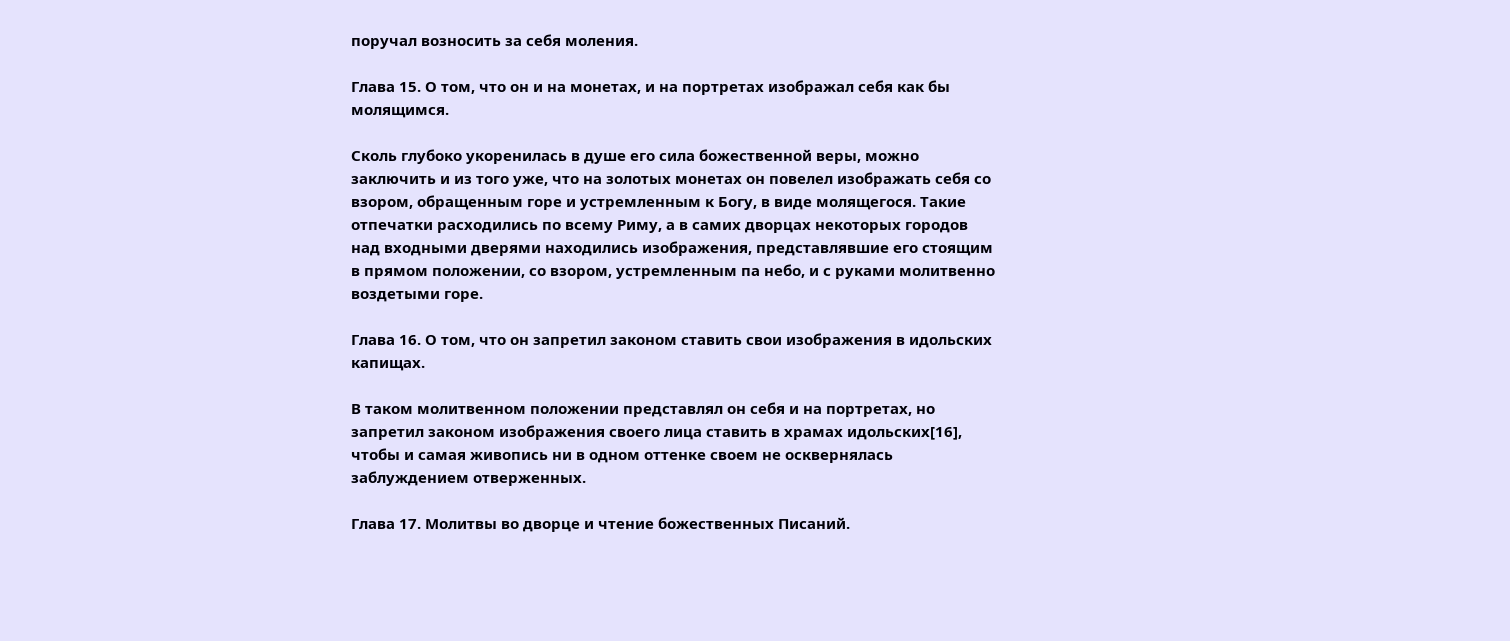поручал возносить за себя моления.

Глава 15. О том, что он и на монетах, и на портретах изображал себя как бы молящимся.

Сколь глубоко укоренилась в душе его сила божественной веры, можно заключить и из того уже, что на золотых монетах он повелел изображать себя со взором, обращенным горе и устремленным к Богу, в виде молящегося. Такие отпечатки расходились по всему Риму, а в самих дворцах некоторых городов над входными дверями находились изображения, представлявшие его стоящим в прямом положении, со взором, устремленным па небо, и с руками молитвенно воздетыми горе.

Глава 16. О том, что он запретил законом ставить свои изображения в идольских капищах.

В таком молитвенном положении представлял он себя и на портретах, но запретил законом изображения своего лица ставить в храмах идольских[16], чтобы и самая живопись ни в одном оттенке своем не осквернялась заблуждением отверженных.

Глава 17. Молитвы во дворце и чтение божественных Писаний.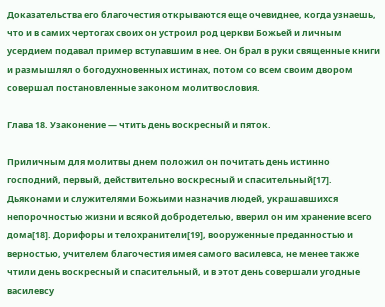Доказательства его благочестия открываются еще очевиднее, когда узнаешь, что и в самих чертогах своих он устроил род церкви Божьей и личным усердием подавал пример вступавшим в нее. Он брал в руки священные книги и размышлял о богодухновенных истинах, потом со всем своим двором совершал постановленные законом молитвословия.

Глава 18. Узаконение — чтить день воскресный и пяток.

Приличным для молитвы днем положил он почитать день истинно господний, первый, действительно воскресный и спасительный[17]. Дьяконами и служителями Божьими назначив людей, украшавшихся непорочностью жизни и всякой добродетелью, вверил он им хранение всего дома[18]. Дорифоры и телохранители[19], вооруженные преданностью и верностью, учителем благочестия имея самого василевса, не менее также чтили день воскресный и спасительный, и в этот день совершали угодные василевсу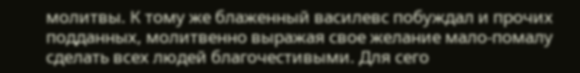молитвы. К тому же блаженный василевс побуждал и прочих подданных, молитвенно выражая свое желание мало-помалу сделать всех людей благочестивыми. Для сего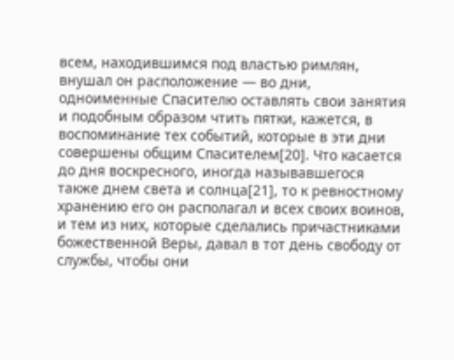всем, находившимся под властью римлян, внушал он расположение — во дни, одноименные Спасителю оставлять свои занятия и подобным образом чтить пятки, кажется, в воспоминание тех событий, которые в эти дни совершены общим Спасителем[20]. Что касается до дня воскресного, иногда называвшегося также днем света и солнца[21], то к ревностному хранению его он располагал и всех своих воинов, и тем из них, которые сделались причастниками божественной Веры, давал в тот день свободу от службы, чтобы они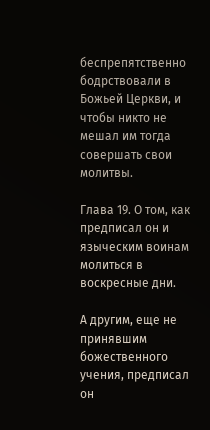беспрепятственно бодрствовали в Божьей Церкви, и чтобы никто не мешал им тогда совершать свои молитвы.

Глава 19. О том, как предписал он и языческим воинам молиться в воскресные дни.

А другим, еще не принявшим божественного учения, предписал он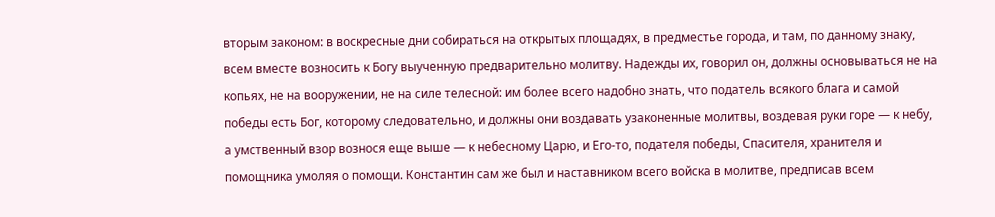вторым законом: в воскресные дни собираться на открытых площадях, в предместье города, и там, по данному знаку, всем вместе возносить к Богу выученную предварительно молитву. Надежды их, говорил он, должны основываться не на копьях, не на вооружении, не на силе телесной: им более всего надобно знать, что податель всякого блага и самой победы есть Бог, которому следовательно, и должны они воздавать узаконенные молитвы, воздевая руки горе — к небу, а умственный взор вознося еще выше — к небесному Царю, и Его-то, подателя победы, Спасителя, хранителя и помощника умоляя о помощи. Константин сам же был и наставником всего войска в молитве, предписав всем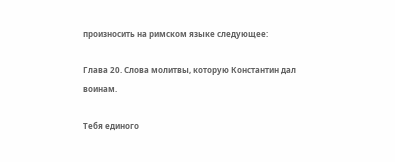произносить на римском языке следующее:

Глава 20. Слова молитвы, которую Константин дал воинам.

Тебя единого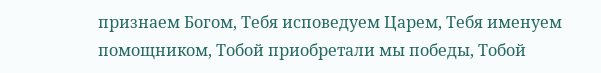признаем Богом, Тебя исповедуем Царем, Тебя именуем помощником, Тобой приобретали мы победы, Тобой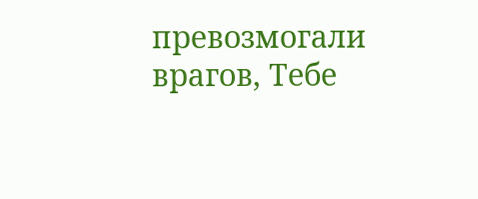превозмогали врагов, Тебе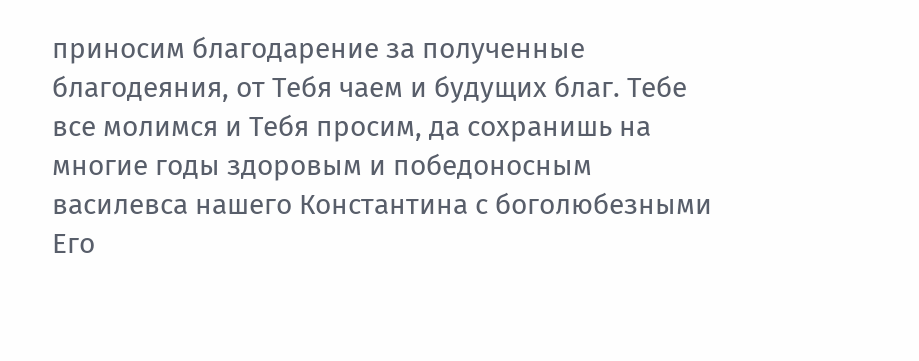приносим благодарение за полученные благодеяния, от Тебя чаем и будущих благ. Тебе все молимся и Тебя просим, да сохранишь на многие годы здоровым и победоносным василевса нашего Константина с боголюбезными Его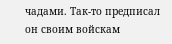чадами. Так-то предписал он своим войскам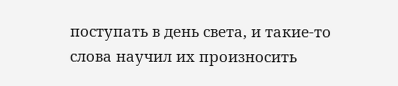поступать в день света, и такие-то слова научил их произносить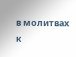в молитвах к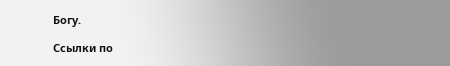Богу.

Ссылки по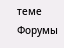теме
Форумы